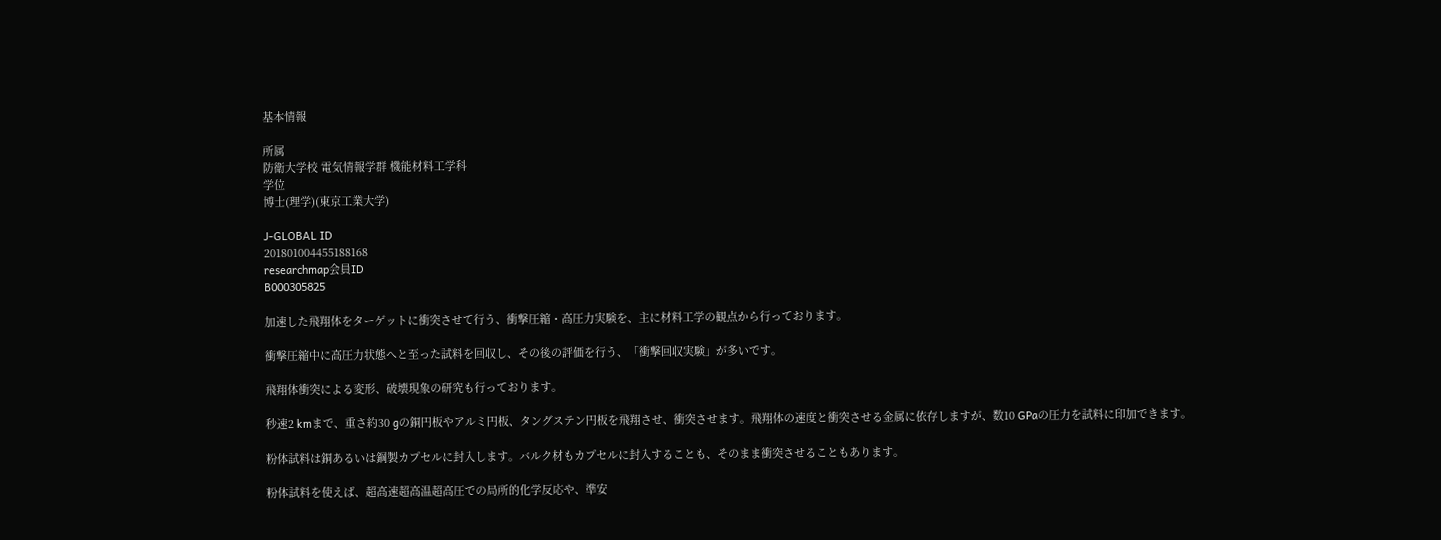基本情報

所属
防衛大学校 電気情報学群 機能材料工学科
学位
博士(理学)(東京工業大学)

J-GLOBAL ID
201801004455188168
researchmap会員ID
B000305825

加速した飛翔体をターゲットに衝突させて行う、衝撃圧縮・高圧力実験を、主に材料工学の観点から行っております。

衝撃圧縮中に高圧力状態へと至った試料を回収し、その後の評価を行う、「衝撃回収実験」が多いです。

飛翔体衝突による変形、破壊現象の研究も行っております。

秒速2 kmまで、重さ約30 gの銅円板やアルミ円板、タングステン円板を飛翔させ、衝突させます。飛翔体の速度と衝突させる金属に依存しますが、数10 GPaの圧力を試料に印加できます。

粉体試料は銅あるいは鋼製カプセルに封入します。バルク材もカプセルに封入することも、そのまま衝突させることもあります。

粉体試料を使えば、超高速超高温超高圧での局所的化学反応や、準安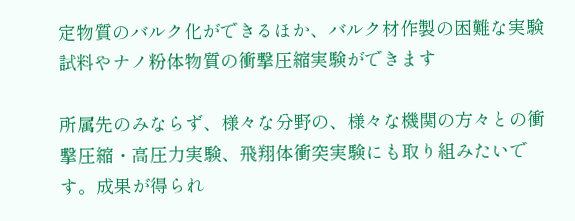定物質のバルク化ができるほか、バルク材作製の困難な実験試料やナノ粉体物質の衝撃圧縮実験ができます

所属先のみならず、様々な分野の、様々な機関の方々との衝撃圧縮・高圧力実験、飛翔体衝突実験にも取り組みたいです。成果が得られ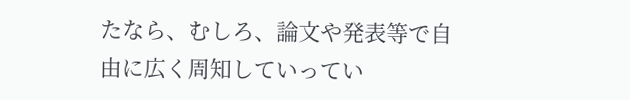たなら、むしろ、論文や発表等で自由に広く周知していってい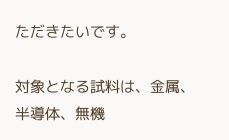ただきたいです。

対象となる試料は、金属、半導体、無機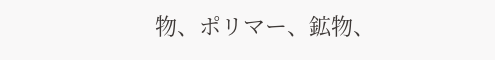物、ポリマー、鉱物、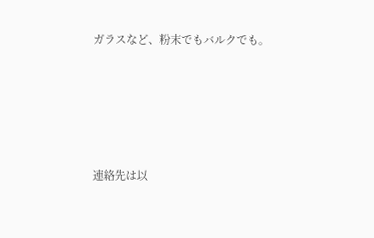ガラスなど、粉末でもバルクでも。





連絡先は以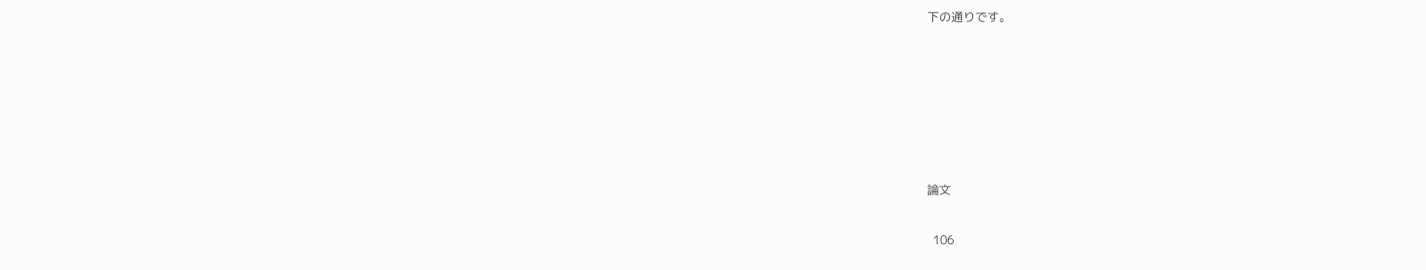下の通りです。






論文

  106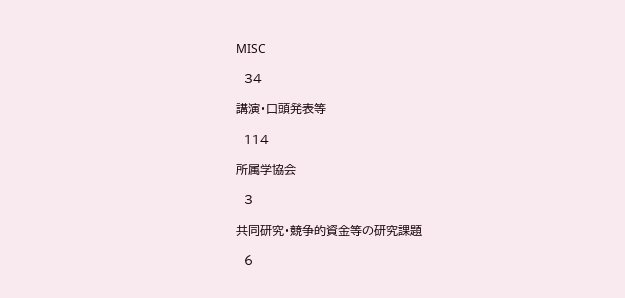MISC

  34

講演・口頭発表等

  114

所属学協会

  3

共同研究・競争的資金等の研究課題

  6